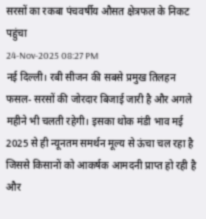सरसों का रकबा पंचवर्षीय औसत क्षेत्रफल के निकट पहुंचा
24-Nov-2025 08:27 PM
नई दिल्ली। रबी सीजन की सबसे प्रमुख तिलहन फसल- सरसों की जोरदार बिजाई जारी है और अगले महीने भी चलती रहेगी। इसका थोक मंडी भाव मई 2025 से ही न्यूनतम समर्थन मूल्य से ऊंचा चल रहा है जिससे किसानों को आकर्षक आमदनी प्राप्त हो रही है और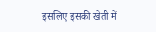इसलिए इसकी खेती में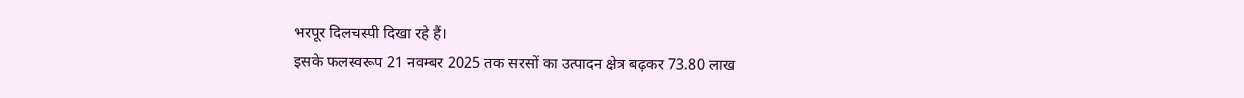भरपूर दिलचस्पी दिखा रहे हैं।
इसके फलस्वरूप 21 नवम्बर 2025 तक सरसों का उत्पादन क्षेत्र बढ़कर 73.80 लाख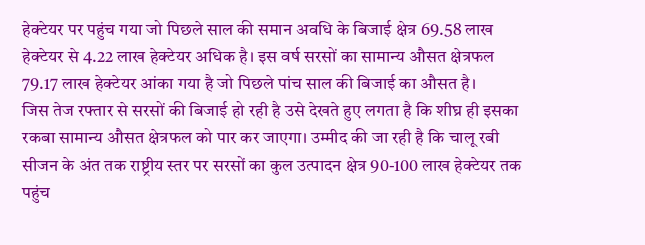हेक्टेयर पर पहुंच गया जो पिछले साल की समान अवधि के बिजाई क्षेत्र 69.58 लाख हेक्टेयर से 4.22 लाख हेक्टेयर अधिक है। इस वर्ष सरसों का सामान्य औसत क्षेत्रफल 79.17 लाख हेक्टेयर आंका गया है जो पिछले पांच साल की बिजाई का औसत है।
जिस तेज रफ्तार से सरसों की बिजाई हो रही है उसे देखते हुए लगता है कि शीघ्र ही इसका रकबा सामान्य औसत क्षेत्रफल को पार कर जाएगा। उम्मीद की जा रही है कि चालू रबी सीजन के अंत तक राष्ट्रीय स्तर पर सरसों का कुल उत्पादन क्षेत्र 90-100 लाख हेक्टेयर तक पहुंच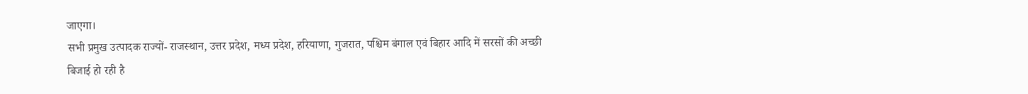जाएगा।
सभी प्रमुख उत्पादक राज्यों- राजस्थान, उत्तर प्रदेश, मध्य प्रदेश, हरियाणा, गुजरात, पश्चिम बंगाल एवं बिहार आदि में सरसों की अच्छी बिजाई हो रही है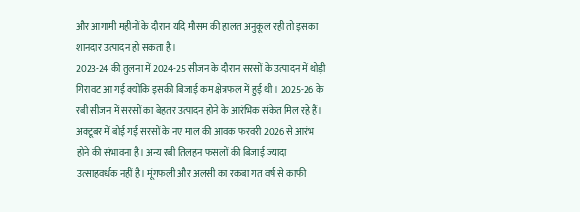और आगामी महीनों के दौरान यदि मौसम की हालत अनुकूल रही तो इसका शानदार उत्पादन हो सकता है।
2023-24 की तुलना में 2024-25 सीजन के दौरान सरसों के उत्पादन में थोड़ी गिरावट आ गई क्योंकि इसकी बिजाई कम क्षेत्रफल में हुई थी। 2025-26 के रबी सीजन में सरसों का बेहतर उत्पादन होने के आरंभिक संकेत मिल रहे हैं।
अक्टूबर में बोई गई सरसों के नए माल की आवक फरवरी 2026 से आरंभ होने की संभावना है। अन्य रबी तिलहन फसलों की बिजाई ज्यादा उत्साहवर्धक नहीं है। मूंगफली और अलसी का रकबा गत वर्ष से काफी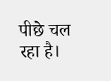पीछे चल रहा है।